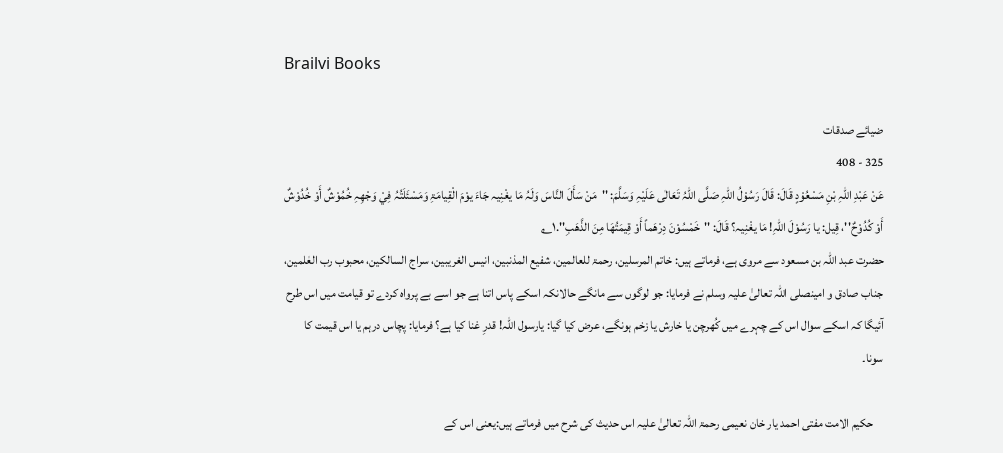Brailvi Books

ضیائے صدقات
325 - 408
عَنْ عَبْدِ اللہِ بْنِ مَسْعُوْدٍ قَالَ: قَالَ رَسُوْلُ اللہِ صَلَّی اللہُ تَعَالٰی عَلَیْہِ وَسَلَّمَ: ''مَنْ سَأَلَ النَّاسَ وَلَہُ مَا يغْنِيہ جَاءَ يوْمَ الْقِيامَۃِ وَمَسْئَلَتُہُ فِيْ وَجْھِہِ خُمُوْشٌ أَوْ خُدُوْشٌ أَوْ کُدُوْحٌ''، قِيل: يا رَسُوْلَ اللہِ! مَا يغْنِيہ؟ قَالَ: ''خَمْسُوْنَ دِرْھَماً أَوْ قِيمَتُھَا مِنَ الذَّھَبِ''.۱؎
حضرت عبد اللہ بن مسعود سے مروی ہے، فرماتے ہيں: خاتم المرسلین، رحمۃ للعالمین، شفیع المذنبین، انیس الغریبین، سراج السالکین، محبوب رب العٰلمین، جناب صادق و امینصلی اللہ تعالیٰ علیہ وسلم نے فرمايا: جو لوگوں سے مانگے حالانکہ اسکے پاس اتنا ہے جو اسے بے پرواہ کردے تو قيامت ميں اس طرح آئیگا کہ اسکے سوال اس کے چہرے ميں کُھرچن يا خارش يا زخم ہونگے، عرض کيا گيا: يارسول اللہ! قدرِ غنا کيا ہے؟ فرمايا: پچاس درہم يا اس قيمت کا سونا۔

    حکیم الامت مفتی احمد یار خان نعیمی رحمۃ اللہ تعالیٰ علیہ اس حدیث کی شرح میں فرماتے ہیں:يعنی اس کے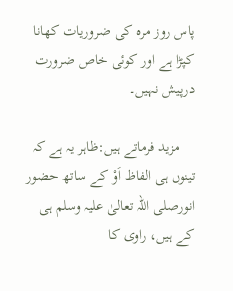پاس روز مرہ کی ضروريات کھانا کپڑا ہے اور کوئی خاص ضرورت درپيش نہيں۔

    مزید فرماتے ہیں:ظاہر يہ ہے کہ تينوں ہی الفاظ اَوْ کے ساتھ حضور انورصلی اللہ تعالیٰ علیہ وسلم ہی کے ہيں، راوی کا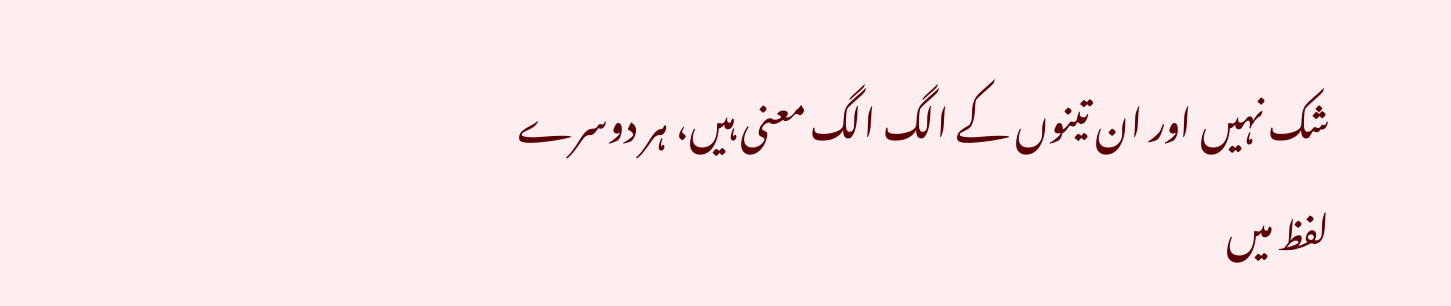شک نہيں اور ان تينوں کے الگ الگ معنی ہيں، ہر دوسرے لفظ ميں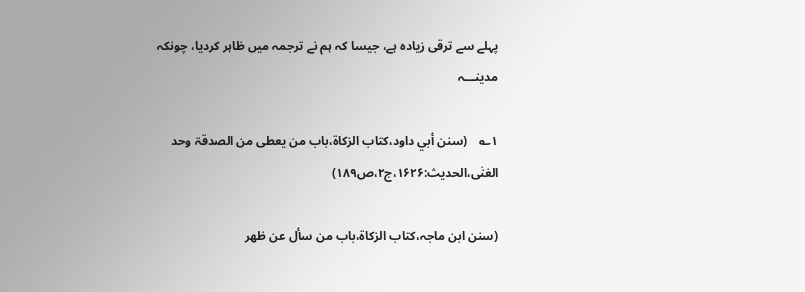پہلے سے ترقی زيادہ ہے، جيسا کہ ہم نے ترجمہ ميں ظاہر کرديا، چونکہ
مدینـــہ

۱؎    (سنن أبي داود،کتاب الزکاۃ،باب من یعطی من الصدقۃ وحد الغنٰی،الحديث:۱۶۲۶،ج۲،ص۱۸۹)

(سنن ابن ماجہ،کتاب الزکاۃ،باب من سأل عن ظھر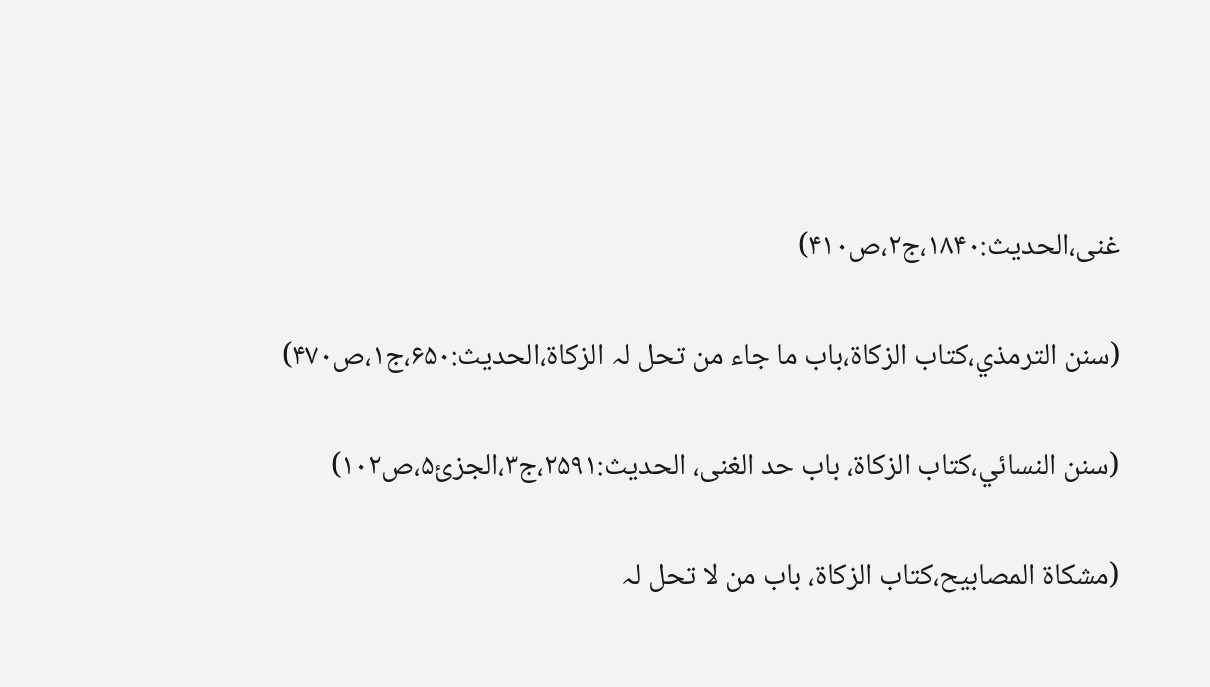غنی،الحديث:۱۸۴۰،ج۲،ص۴۱۰)

(سنن الترمذي،کتاب الزکاۃ،باب ما جاء من تحل لہ الزکاۃ،الحديث:۶۵۰،ج۱،ص۴۷۰)

(سنن النسائي،کتاب الزکاۃ، باب حد الغنی، الحديث:۲۵۹۱،ج۳،الجزئ۵،ص۱۰۲)

(مشکاۃ المصابيح،کتاب الزکاۃ، باب من لا تحل لہ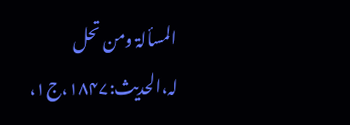المسألۃ ومن تحل لہ،الحديث:۱۸۴۷،ج۱،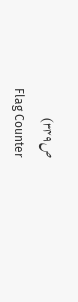ص۳۴۹)
Flag Counter